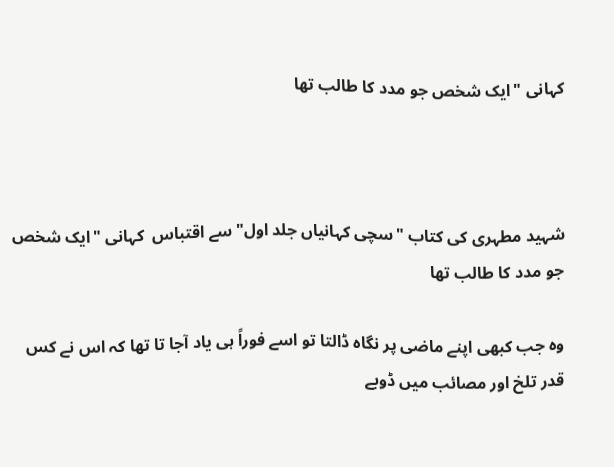کہانی "ایک شخص جو مدد کا طالب تھا



شہید مطہری کی کتاب "سچی کہانیاں جلد اول"سے اقتباس  کہانی "ایک شخص جو مدد کا طالب تھا

وہ جب کبھی اپنے ماضی پر نگاہ ڈالتا تو اسے فوراً ہی یاد آجا تا تھا کہ اس نے کس قدر تلخ اور مصائب میں ڈوبے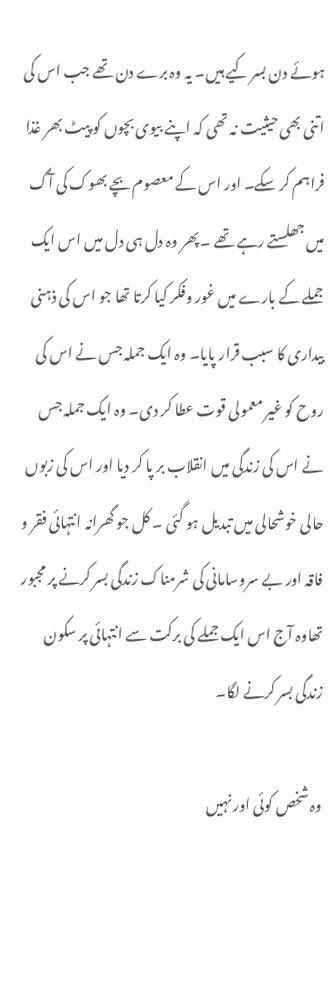ہوئے دن بسر کیے ہیں۔ یہ وہ برے دن تھے جب اس کی اتنی بھی حیثیت نہ تھی کہ اپنے بیوی بچوں کو پیٹ بھر غذا فراہم کر سکے۔ اور اس کے معصوم بچے بھوک کی آگ میں جھلستے رہے تھے ۔ پھر وہ دل ہی دل میں اس ایک جملے کے بارے میں غور وفکر کیا کرتا تھا جو اس کی ذہنی بیداری کا سبب قرار پایا۔ وہ ایک جملہ جس نے اس کی روح کو غیر معمولی قوت عطا کر دی۔ وہ ایک جملہ جس نے اس کی زندگی میں انقلاب بر پا کر دیا اور اس کی زبوں حالی خوشحالی میں تبدیل ہو گئی ۔ کل جو گھرانہ انتہائی فقر و فاقہ اور بے سروسامانی کی شرمناک زندگی بسر کرنے پر مجبور تھاوہ آج اس ایک جملے کی برکت سے انتہائی پر سکون زندگی بسر کرنے لگا۔

وہ شخص کوئی اور نہیں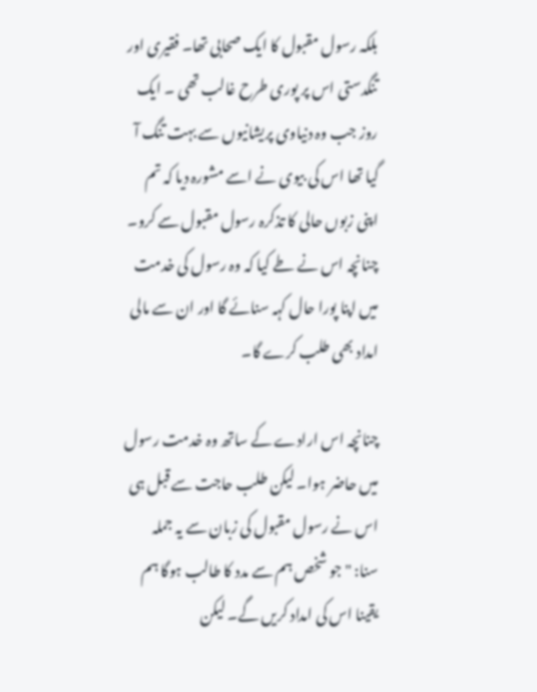بلکہ رسول مقبول کا ایک صحابی تھا۔ فقیری اور تنگدستی اس پر پوری طرح غالب تھی ۔ ایک روز جب وہ دنیاوی پریشانیوں سے بہت تنگ آ گیا تھا اس کی بیوی نے اسے مشورہ دیا کہ تم اپنی زبوں حالی کا تذکرہ رسول مقبول سے کرو۔ چنانچہ اس نے طے کیا کہ وہ رسول کی خدمت میں اپنا پورا حال کہہ سنائے گا اور ان سے مالی امداد بھی طلب کرے گا۔

چنانچہ اس ارادے کے ساتھ وہ خدمت رسول میں حاضر ہوا۔ لیکن طلب حاجت سے قبل ہی اس نے رسول مقبول کی زبان سے یہ جملہ سنا: "جو شخص ہم سے مدد کا طالب ہوگا ہم یقینا اس کی امداد کریں گے۔ لیکن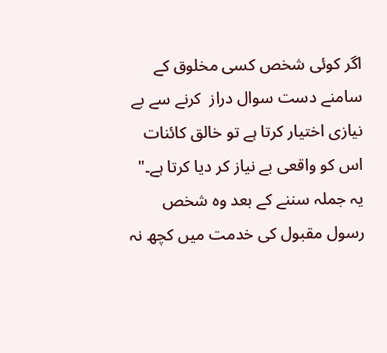اگر کوئی شخص کسی مخلوق کے سامنے دست سوال دراز  کرنے سے بے نیازی اختیار کرتا ہے تو خالق کائنات اس کو واقعی بے نیاز کر دیا کرتا ہے۔" یہ جملہ سننے کے بعد وہ شخص رسول مقبول کی خدمت میں کچھ نہ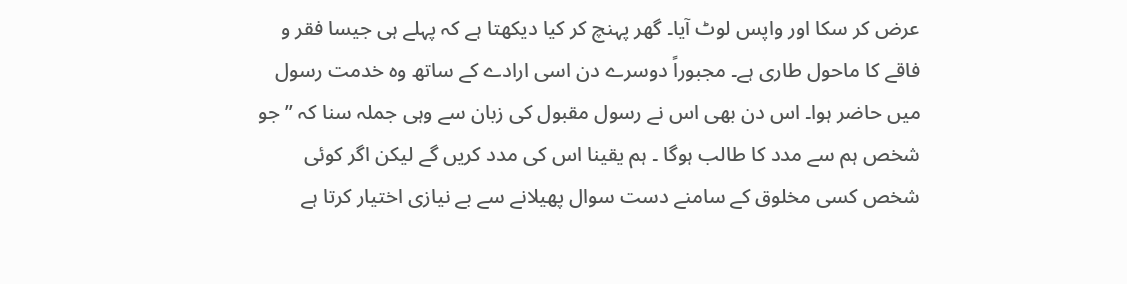عرض کر سکا اور واپس لوٹ آیا۔ گھر پہنچ کر کیا دیکھتا ہے کہ پہلے ہی جیسا فقر و فاقے کا ماحول طاری ہے۔ مجبوراً دوسرے دن اسی ارادے کے ساتھ وہ خدمت رسول میں حاضر ہوا۔ اس دن بھی اس نے رسول مقبول کی زبان سے وہی جملہ سنا کہ ” جو شخص ہم سے مدد کا طالب ہوگا ۔ ہم یقینا اس کی مدد کریں گے لیکن اگر کوئی شخص کسی مخلوق کے سامنے دست سوال پھیلانے سے بے نیازی اختیار کرتا ہے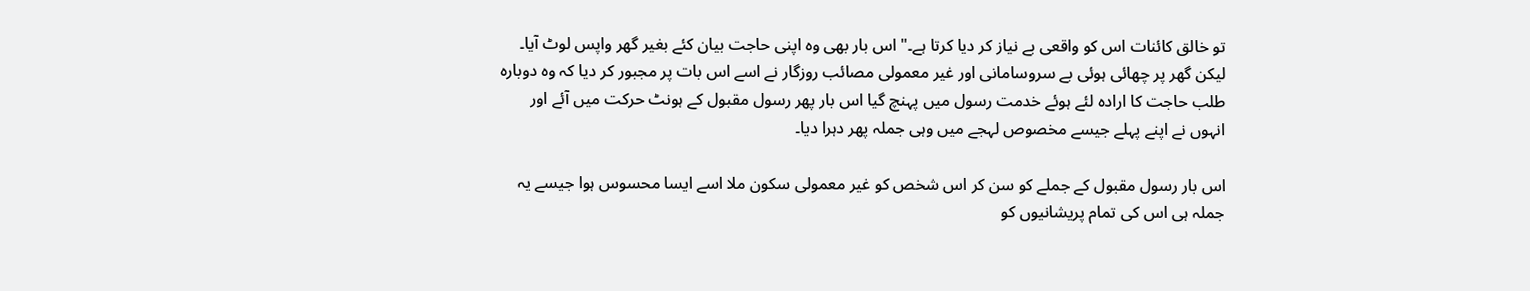تو خالق کائنات اس کو واقعی بے نیاز کر دیا کرتا ہے۔" اس بار بھی وہ اپنی حاجت بیان کئے بغیر گھر واپس لوٹ آیا۔ لیکن گھر پر چھائی ہوئی بے سروسامانی اور غیر معمولی مصائب روزگار نے اسے اس بات پر مجبور کر دیا کہ وہ دوبارہ طلب حاجت کا ارادہ لئے ہوئے خدمت رسول میں پہنچ گیا اس بار پھر رسول مقبول کے ہونٹ حرکت میں آئے اور انہوں نے اپنے پہلے جیسے مخصوص لہجے میں وہی جملہ پھر دہرا دیا۔

اس بار رسول مقبول کے جملے کو سن کر اس شخص کو غیر معمولی سکون ملا اسے ایسا محسوس ہوا جیسے یہ جملہ ہی اس کی تمام پریشانیوں کو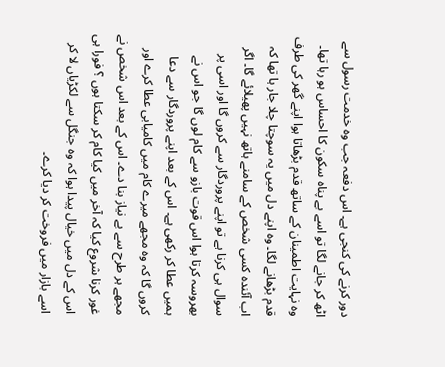دور کرنے کی کنجی ہے۔ اس دفعہ جب وہ خدمت رسول سے اٹھ کر جانے لگا تو اسے بے پناہ سکون کا احساس ہو رہا تھا۔ وہ نہایت اطمینان کے ساتھ قدم بڑھاتا ہوا اپنے گھر کی طرف قدم بڑھانے لگا۔ وہ اپنے دل میں یہ سوچتا چلا جار ہا تھا کہ اب آئندہ کسی شخص کے سامنے ہاتھ نہیں پھیلائے گا۔ اگر سوال ہی کرنا ہے تو اپنے پروردگار سے کروں گا اور اسی پر بھروسہ کرتا ہوا اس قوت بازو سے کام لوں گا جو اس نے ہمیں عطا کر رکھی ہے۔ اس کے بعد اپنے پروردگار سے دعا کروں گا کہ وہ مجھے میرے کام میں کامیابی عطا کرے اور مجھے ہر طرح سے بے نیاز بنا دے۔ اس کے بعد اس شخص نے غور کرنا شروع کیا کہ آخر میں کیا کام کر سکتا ہوں ؟ فورا ہی اس کے دل میں خیال پیدا ہوا کہ وہ جنگل سے لکڑیاں لا کر اسے بازار میں فروخت کر دیا کرے۔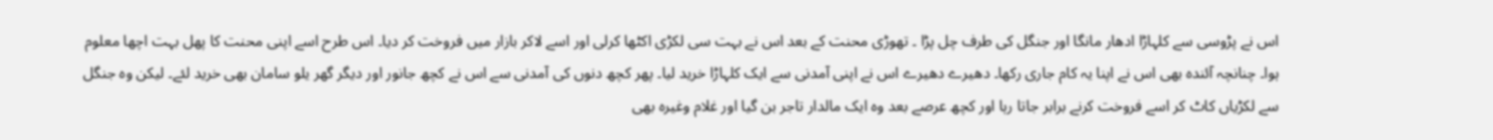اس نے پڑوسی سے کلہاڑا ادھار مانگا اور جنگل کی طرف چل پڑا ۔ تھوڑی محنت کے بعد اس نے بہت سی لکڑی اکٹھا کرلی اور اسے لاکر بازار میں فروخت کر دیا۔ اس طرح اسے اپنی محنت کا پھل بہت اچھا معلوم ہوا۔ چنانچہ آئندہ بھی اس نے اپنا یہ کام جاری رکھا۔ دھیرے دھیرے اس نے اپنی آمدنی سے ایک کلہاڑا خرید لیا۔ پھر کچھ دنوں کی آمدنی سے اس نے کچھ جانور اور دیگر گھر یلو سامان بھی خرید لئے۔ لیکن وہ جنگل سے لکڑیاں کاٹ کر اسے فروخت کرنے برابر جاتا رہا اور کچھ عرصے بعد وہ ایک مالدار تاجر بن گیا اور غلام وغیرہ بھی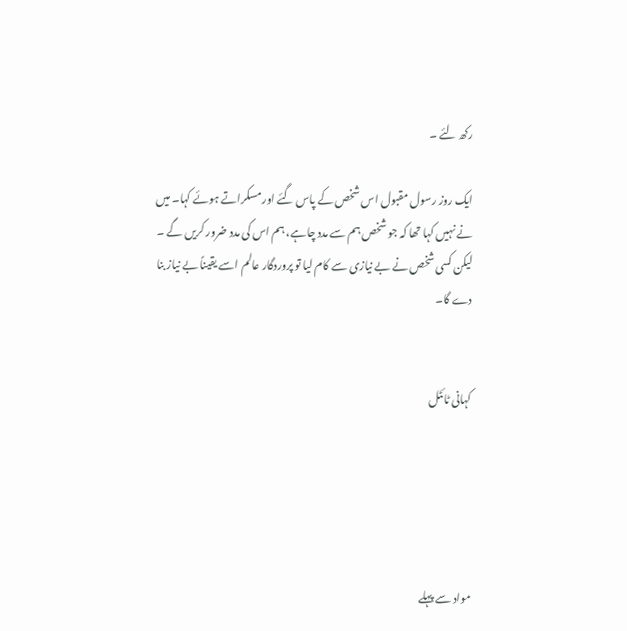رکھ لئے ۔

ایک روز رسول مقبول اس شخص کے پاس گئے اور مسکراتے ہوئے کہا۔ میں نے نہیں کہا تھا کہ جو شخص ہم سے مدد چاہے، ہم اس کی مدد ضرور کریں گے ۔ لیکن کسی شخص نے بے نیازی سے کام لیا تو پروردگار عالم اسے یقیناً بے نیاز بنا دے گا۔


کہانی ٹائٹل





مواد سے پہلے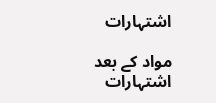اشتہارات

مواد کے بعد اشتہارات